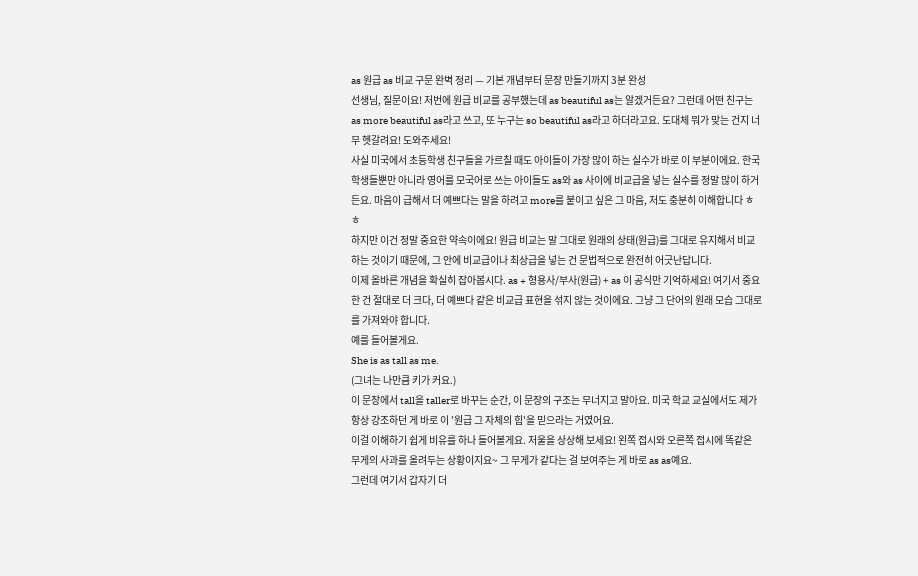as 원급 as 비교 구문 완벽 정리 — 기본 개념부터 문장 만들기까지 3분 완성
선생님, 질문이요! 저번에 원급 비교를 공부했는데 as beautiful as는 알겠거든요? 그런데 어떤 친구는 as more beautiful as라고 쓰고, 또 누구는 so beautiful as라고 하더라고요. 도대체 뭐가 맞는 건지 너무 헷갈려요! 도와주세요!
사실 미국에서 초등학생 친구들을 가르칠 때도 아이들이 가장 많이 하는 실수가 바로 이 부분이에요. 한국 학생들뿐만 아니라 영어를 모국어로 쓰는 아이들도 as와 as 사이에 비교급을 넣는 실수를 정말 많이 하거든요. 마음이 급해서 더 예쁘다는 말을 하려고 more를 붙이고 싶은 그 마음, 저도 충분히 이해합니다 ㅎㅎ
하지만 이건 정말 중요한 약속이에요! 원급 비교는 말 그대로 원래의 상태(원급)를 그대로 유지해서 비교하는 것이기 때문에, 그 안에 비교급이나 최상급을 넣는 건 문법적으로 완전히 어긋난답니다.
이제 올바른 개념을 확실히 잡아봅시다. as + 형용사/부사(원급) + as 이 공식만 기억하세요! 여기서 중요한 건 절대로 더 크다, 더 예쁘다 같은 비교급 표현을 섞지 않는 것이에요. 그냥 그 단어의 원래 모습 그대로를 가져와야 합니다.
예를 들어볼게요.
She is as tall as me.
(그녀는 나만큼 키가 커요.)
이 문장에서 tall을 taller로 바꾸는 순간, 이 문장의 구조는 무너지고 말아요. 미국 학교 교실에서도 제가 항상 강조하던 게 바로 이 '원급 그 자체의 힘'을 믿으라는 거였어요.
이걸 이해하기 쉽게 비유를 하나 들어볼게요. 저울을 상상해 보세요! 왼쪽 접시와 오른쪽 접시에 똑같은 무게의 사과를 올려두는 상황이지요~ 그 무게가 같다는 걸 보여주는 게 바로 as as예요.
그런데 여기서 갑자기 더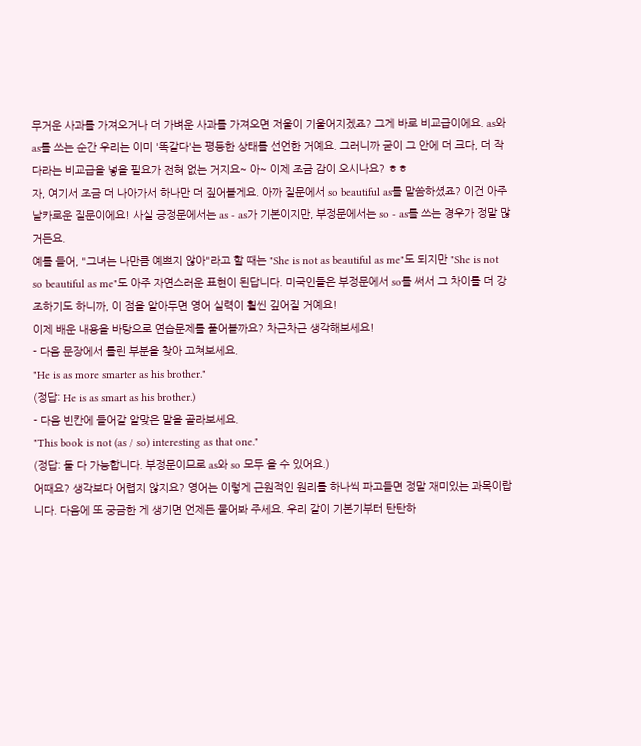무거운 사과를 가져오거나 더 가벼운 사과를 가져오면 저울이 기울어지겠죠? 그게 바로 비교급이에요. as와 as를 쓰는 순간 우리는 이미 '똑같다'는 평등한 상태를 선언한 거예요. 그러니까 굳이 그 안에 더 크다, 더 작다라는 비교급을 넣을 필요가 전혀 없는 거지요~ 아~ 이제 조금 감이 오시나요? ㅎㅎ
자, 여기서 조금 더 나아가서 하나만 더 짚어볼게요. 아까 질문에서 so beautiful as를 말씀하셨죠? 이건 아주 날카로운 질문이에요! 사실 긍정문에서는 as - as가 기본이지만, 부정문에서는 so - as를 쓰는 경우가 정말 많거든요.
예를 들어, "그녀는 나만큼 예쁘지 않아"라고 할 때는 "She is not as beautiful as me"도 되지만 "She is not so beautiful as me"도 아주 자연스러운 표현이 된답니다. 미국인들은 부정문에서 so를 써서 그 차이를 더 강조하기도 하니까, 이 점을 알아두면 영어 실력이 훨씬 깊어질 거예요!
이제 배운 내용을 바탕으로 연습문제를 풀어볼까요? 차근차근 생각해보세요!
- 다음 문장에서 틀린 부분을 찾아 고쳐보세요.
"He is as more smarter as his brother."
(정답: He is as smart as his brother.)
- 다음 빈칸에 들어갈 알맞은 말을 골라보세요.
"This book is not (as / so) interesting as that one."
(정답: 둘 다 가능합니다. 부정문이므로 as와 so 모두 올 수 있어요.)
어때요? 생각보다 어렵지 않지요? 영어는 이렇게 근원적인 원리를 하나씩 파고들면 정말 재미있는 과목이랍니다. 다음에 또 궁금한 게 생기면 언제든 물어봐 주세요. 우리 같이 기본기부터 탄탄하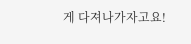게 다져나가자고요!